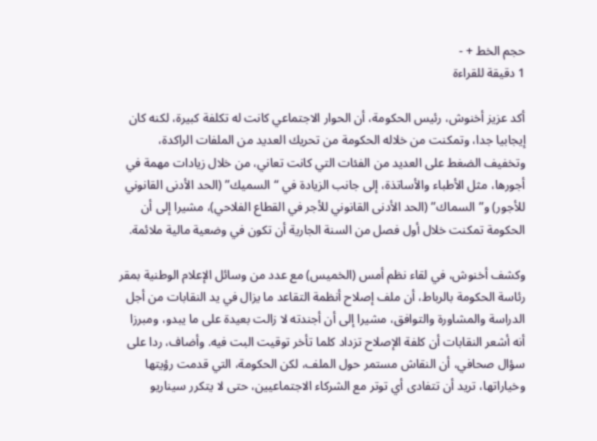حجم الخط + -
1 دقيقة للقراءة

أكد عزيز أخنوش، رئيس الحكومة، أن الحوار الاجتماعي كانت له تكلفة كبيرة، لكنه كان إيجابيا جدا، وتمكنت من خلاله الحكومة من تحريك العديد من الملفات الراكدة، وتخفيف الضغط على العديد من الفئات التي كانت تعاني، من خلال زيادات مهمة في أجورها، مثل الأطباء والأساتذة، إلى جانب الزيادة في “السميك” (الحد الأدنى القانوني للأجور) و”السماك” (الحد الأدنى القانوني للأجر في القطاع الفلاحي)، مشيرا إلى أن الحكومة تمكنت خلال أول فصل من السنة الجارية أن تكون في وضعية مالية ملائمة.

وكشف أخنوش، في لقاء نظم أمس (الخميس) مع عدد من وسائل الإعلام الوطنية بمقر رئاسة الحكومة بالرباط، أن ملف إصلاح أنظمة التقاعد ما يزال في يد النقابات من أجل الدراسة والمشاورة والتوافق، مشيرا إلى أن أجندته لا زالت بعيدة على ما يبدو، ومبرزا أنه أشعر النقابات أن كلفة الإصلاح تزداد كلما تأخر توقيت البت فيه. وأضاف، ردا على سؤال صحافي، أن النقاش مستمر حول الملف، لكن الحكومة، التي قدمت رؤيتها وخياراتها، تريد أن تتفادى أي توتر مع الشركاء الاجتماعيين، حتى لا يتكرر سيناريو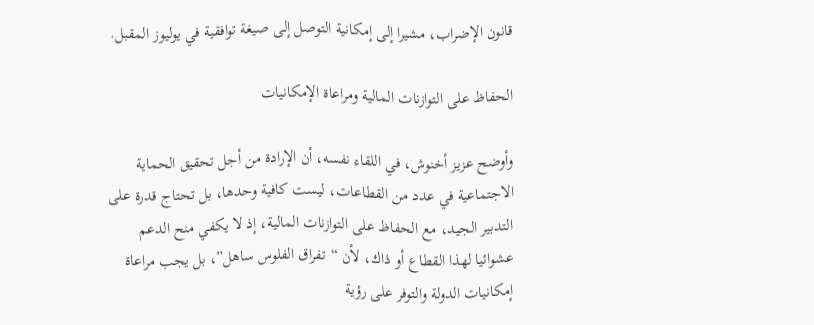قانون الإضراب، مشيرا إلى إمكانية التوصل إلى صيغة توافقية في يوليوز المقبل.

الحفاظ على التوازنات المالية ومراعاة الإمكانيات

وأوضح عزيز أخنوش، في اللقاء نفسه، أن الإرادة من أجل تحقيق الحماية الاجتماعية في عدد من القطاعات، ليست كافية وحدها، بل تحتاج قدرة على التدبير الجيد، مع الحفاظ على التوازنات المالية، إذ لا يكفي منح الدعم عشوائيا لهذا القطاع أو ذاك، لأن “تفراق الفلوس ساهل”، بل يجب مراعاة إمكانيات الدولة والتوفر على رؤية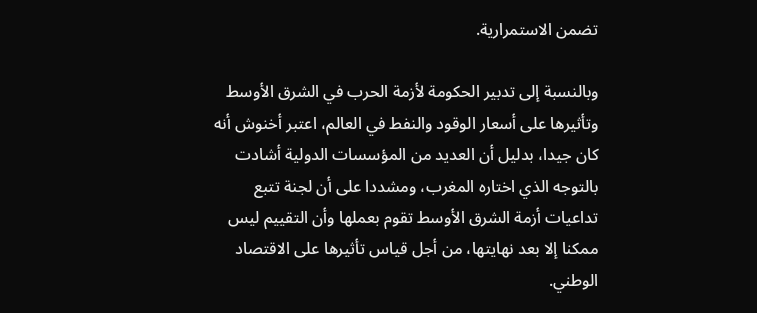تضمن الاستمرارية.

وبالنسبة إلى تدبير الحكومة لأزمة الحرب في الشرق الأوسط وتأثيرها على أسعار الوقود والنفط في العالم، اعتبر أخنوش أنه كان جيدا، بدليل أن العديد من المؤسسات الدولية أشادت بالتوجه الذي اختاره المغرب، ومشددا على أن لجنة تتبع تداعيات أزمة الشرق الأوسط تقوم بعملها وأن التقييم ليس ممكنا إلا بعد نهايتها، من أجل قياس تأثيرها على الاقتصاد الوطني.